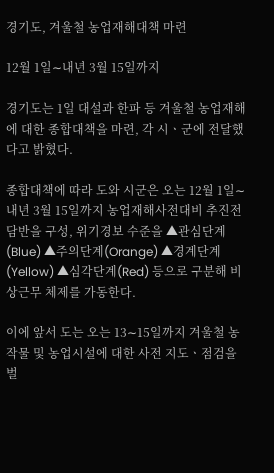경기도, 겨울철 농업재해대책 마련

12월 1일∼내년 3월 15일까지

경기도는 1일 대설과 한파 등 겨울철 농업재해에 대한 종합대책을 마련, 각 시ㆍ군에 전달했다고 밝혔다.

종합대책에 따라 도와 시군은 오는 12월 1일∼내년 3월 15일까지 농업재해사전대비 추진전담반을 구성, 위기경보 수준을 ▲관심단계(Blue) ▲주의단계(Orange) ▲경계단계(Yellow) ▲심각단계(Red) 등으로 구분해 비상근무 체제를 가동한다.

이에 앞서 도는 오는 13∼15일까지 겨울철 농작물 및 농업시설에 대한 사전 지도ㆍ점검을 벌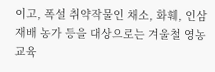이고, 폭설 취약작물인 채소, 화훼, 인삼재배 농가 등을 대상으로는 겨울철 영농교육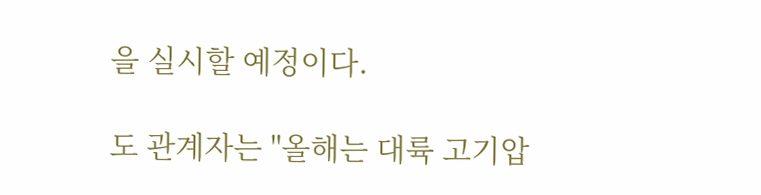을 실시할 예정이다.

도 관계자는 "올해는 대륙 고기압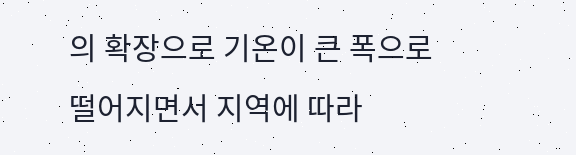의 확장으로 기온이 큰 폭으로 떨어지면서 지역에 따라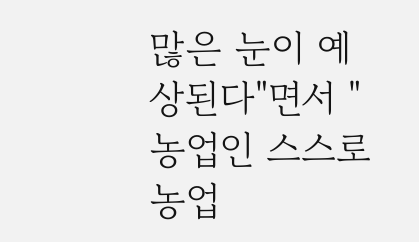많은 눈이 예상된다"면서 "농업인 스스로 농업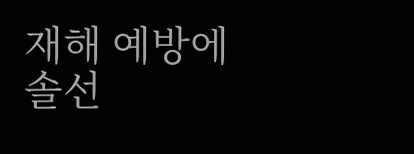재해 예방에 솔선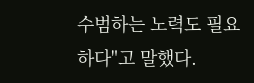수범하는 노력도 필요하다"고 말했다.